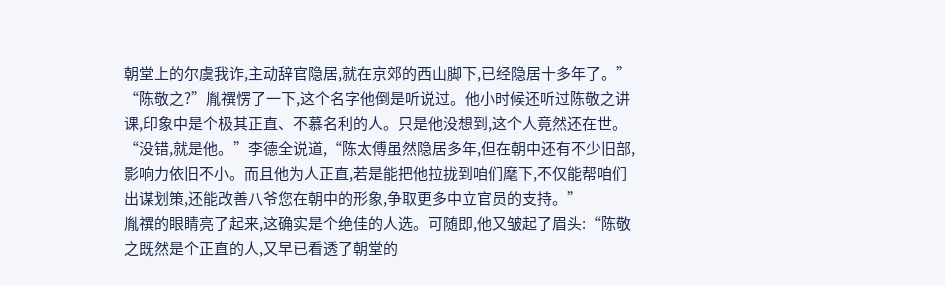朝堂上的尔虞我诈,主动辞官隐居,就在京郊的西山脚下,已经隐居十多年了。”
“陈敬之?”胤禩愣了一下,这个名字他倒是听说过。他小时候还听过陈敬之讲课,印象中是个极其正直、不慕名利的人。只是他没想到,这个人竟然还在世。
“没错,就是他。”李德全说道,“陈太傅虽然隐居多年,但在朝中还有不少旧部,影响力依旧不小。而且他为人正直,若是能把他拉拢到咱们麾下,不仅能帮咱们出谋划策,还能改善八爷您在朝中的形象,争取更多中立官员的支持。”
胤禩的眼睛亮了起来,这确实是个绝佳的人选。可随即,他又皱起了眉头:“陈敬之既然是个正直的人,又早已看透了朝堂的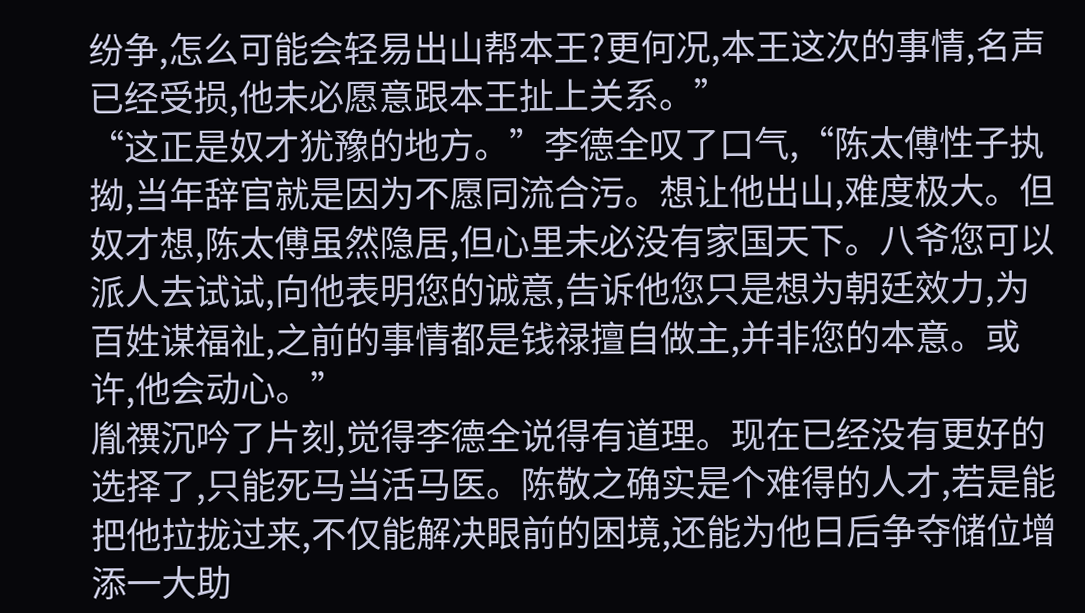纷争,怎么可能会轻易出山帮本王?更何况,本王这次的事情,名声已经受损,他未必愿意跟本王扯上关系。”
“这正是奴才犹豫的地方。”李德全叹了口气,“陈太傅性子执拗,当年辞官就是因为不愿同流合污。想让他出山,难度极大。但奴才想,陈太傅虽然隐居,但心里未必没有家国天下。八爷您可以派人去试试,向他表明您的诚意,告诉他您只是想为朝廷效力,为百姓谋福祉,之前的事情都是钱禄擅自做主,并非您的本意。或许,他会动心。”
胤禩沉吟了片刻,觉得李德全说得有道理。现在已经没有更好的选择了,只能死马当活马医。陈敬之确实是个难得的人才,若是能把他拉拢过来,不仅能解决眼前的困境,还能为他日后争夺储位增添一大助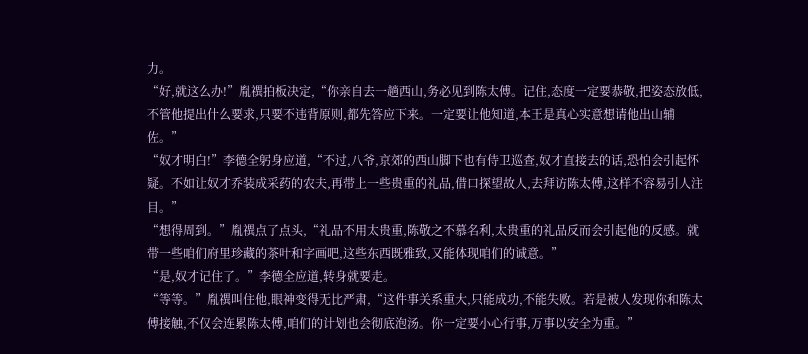力。
“好,就这么办!”胤禩拍板决定,“你亲自去一趟西山,务必见到陈太傅。记住,态度一定要恭敬,把姿态放低,不管他提出什么要求,只要不违背原则,都先答应下来。一定要让他知道,本王是真心实意想请他出山辅佐。”
“奴才明白!”李德全躬身应道,“不过,八爷,京郊的西山脚下也有侍卫巡查,奴才直接去的话,恐怕会引起怀疑。不如让奴才乔装成采药的农夫,再带上一些贵重的礼品,借口探望故人,去拜访陈太傅,这样不容易引人注目。”
“想得周到。”胤禩点了点头,“礼品不用太贵重,陈敬之不慕名利,太贵重的礼品反而会引起他的反感。就带一些咱们府里珍藏的茶叶和字画吧,这些东西既雅致,又能体现咱们的诚意。”
“是,奴才记住了。”李德全应道,转身就要走。
“等等。”胤禩叫住他,眼神变得无比严肃,“这件事关系重大,只能成功,不能失败。若是被人发现你和陈太傅接触,不仅会连累陈太傅,咱们的计划也会彻底泡汤。你一定要小心行事,万事以安全为重。”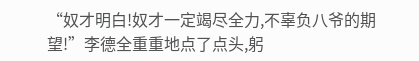“奴才明白!奴才一定竭尽全力,不辜负八爷的期望!”李德全重重地点了点头,躬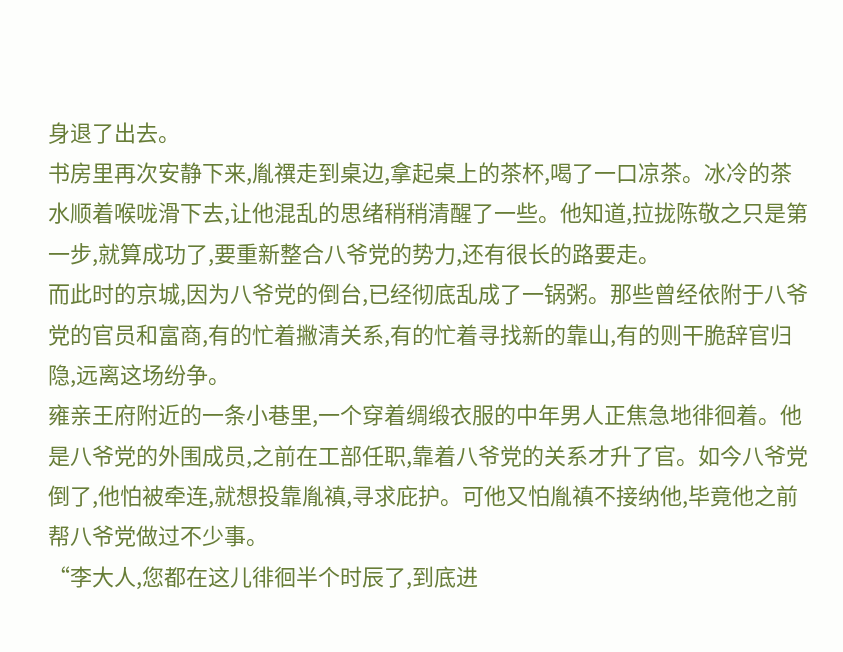身退了出去。
书房里再次安静下来,胤禩走到桌边,拿起桌上的茶杯,喝了一口凉茶。冰冷的茶水顺着喉咙滑下去,让他混乱的思绪稍稍清醒了一些。他知道,拉拢陈敬之只是第一步,就算成功了,要重新整合八爷党的势力,还有很长的路要走。
而此时的京城,因为八爷党的倒台,已经彻底乱成了一锅粥。那些曾经依附于八爷党的官员和富商,有的忙着撇清关系,有的忙着寻找新的靠山,有的则干脆辞官归隐,远离这场纷争。
雍亲王府附近的一条小巷里,一个穿着绸缎衣服的中年男人正焦急地徘徊着。他是八爷党的外围成员,之前在工部任职,靠着八爷党的关系才升了官。如今八爷党倒了,他怕被牵连,就想投靠胤禛,寻求庇护。可他又怕胤禛不接纳他,毕竟他之前帮八爷党做过不少事。
“李大人,您都在这儿徘徊半个时辰了,到底进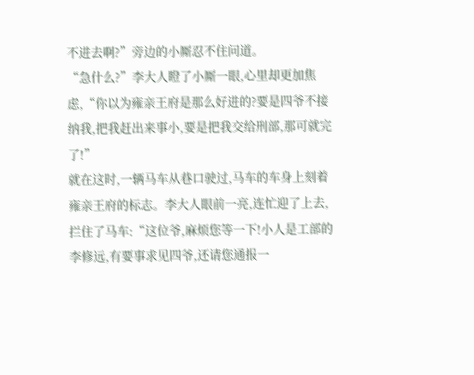不进去啊?”旁边的小厮忍不住问道。
“急什么?”李大人瞪了小厮一眼,心里却更加焦虑,“你以为雍亲王府是那么好进的?要是四爷不接纳我,把我赶出来事小,要是把我交给刑部,那可就完了!”
就在这时,一辆马车从巷口驶过,马车的车身上刻着雍亲王府的标志。李大人眼前一亮,连忙迎了上去,拦住了马车:“这位爷,麻烦您等一下!小人是工部的李修远,有要事求见四爷,还请您通报一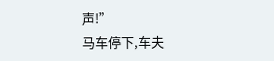声!”
马车停下,车夫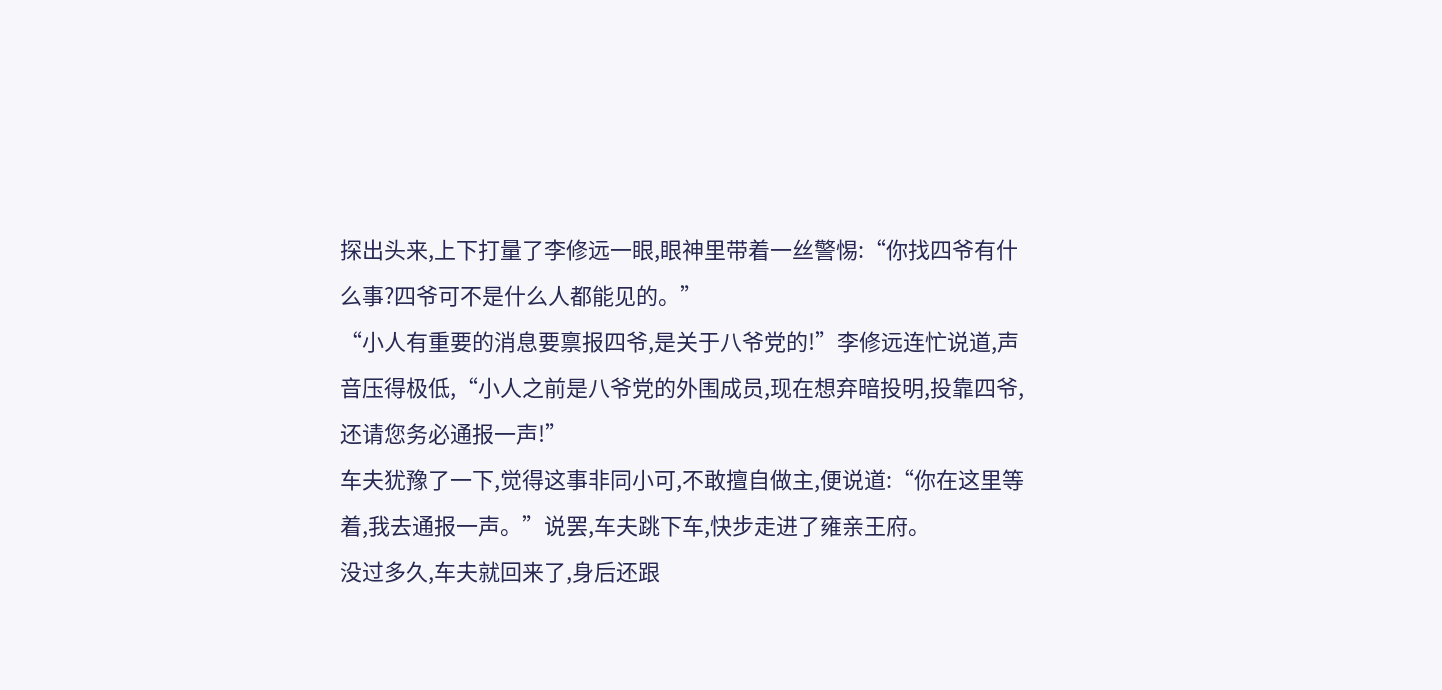探出头来,上下打量了李修远一眼,眼神里带着一丝警惕:“你找四爷有什么事?四爷可不是什么人都能见的。”
“小人有重要的消息要禀报四爷,是关于八爷党的!”李修远连忙说道,声音压得极低,“小人之前是八爷党的外围成员,现在想弃暗投明,投靠四爷,还请您务必通报一声!”
车夫犹豫了一下,觉得这事非同小可,不敢擅自做主,便说道:“你在这里等着,我去通报一声。”说罢,车夫跳下车,快步走进了雍亲王府。
没过多久,车夫就回来了,身后还跟